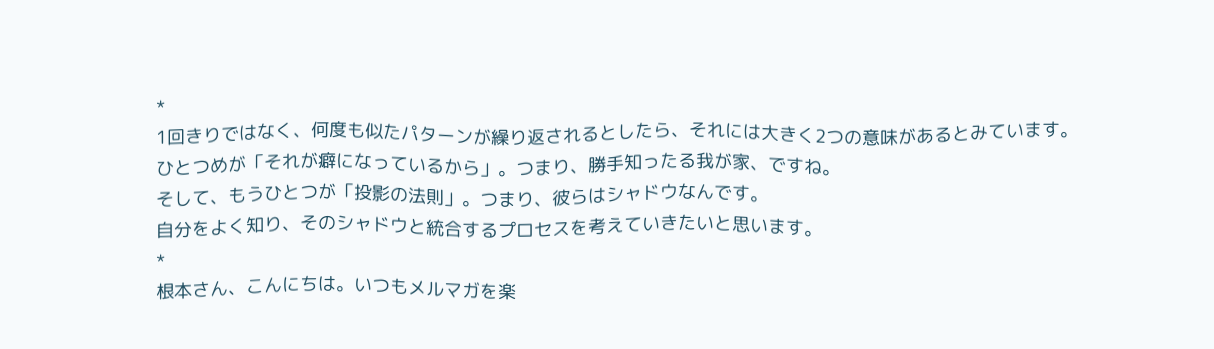*
1回きりではなく、何度も似たパターンが繰り返されるとしたら、それには大きく2つの意味があるとみています。
ひとつめが「それが癖になっているから」。つまり、勝手知ったる我が家、ですね。
そして、もうひとつが「投影の法則」。つまり、彼らはシャドウなんです。
自分をよく知り、そのシャドウと統合するプロセスを考えていきたいと思います。
*
根本さん、こんにちは。いつもメルマガを楽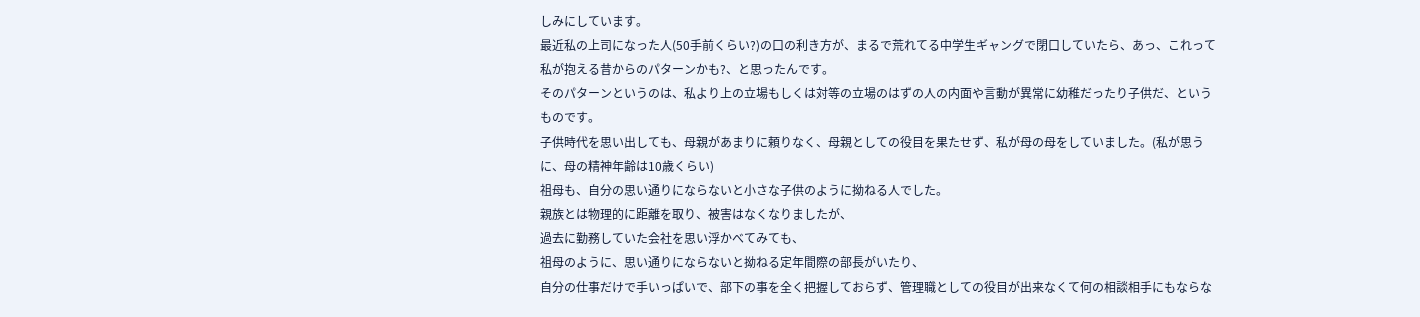しみにしています。
最近私の上司になった人(50手前くらい?)の口の利き方が、まるで荒れてる中学生ギャングで閉口していたら、あっ、これって私が抱える昔からのパターンかも?、と思ったんです。
そのパターンというのは、私より上の立場もしくは対等の立場のはずの人の内面や言動が異常に幼稚だったり子供だ、というものです。
子供時代を思い出しても、母親があまりに頼りなく、母親としての役目を果たせず、私が母の母をしていました。(私が思うに、母の精神年齢は10歳くらい)
祖母も、自分の思い通りにならないと小さな子供のように拗ねる人でした。
親族とは物理的に距離を取り、被害はなくなりましたが、
過去に勤務していた会社を思い浮かべてみても、
祖母のように、思い通りにならないと拗ねる定年間際の部長がいたり、
自分の仕事だけで手いっぱいで、部下の事を全く把握しておらず、管理職としての役目が出来なくて何の相談相手にもならな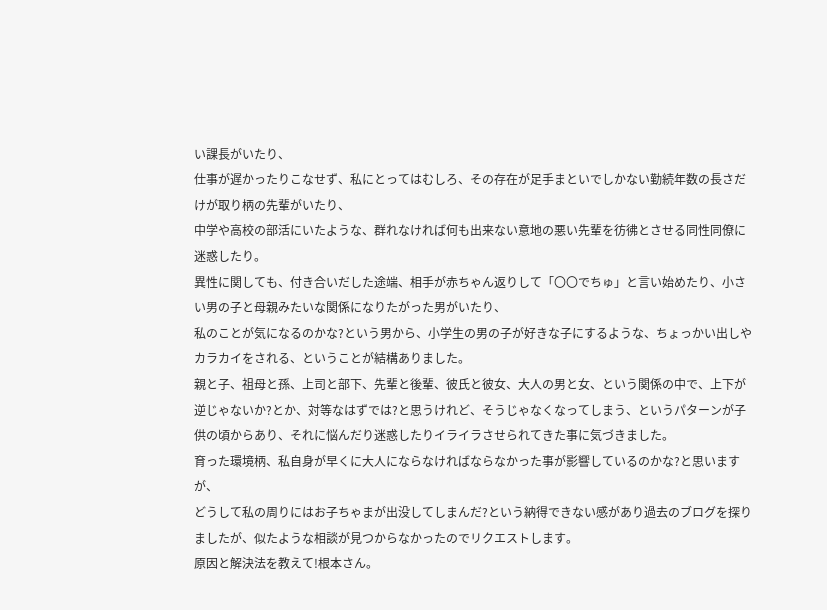い課長がいたり、
仕事が遅かったりこなせず、私にとってはむしろ、その存在が足手まといでしかない勤続年数の長さだけが取り柄の先輩がいたり、
中学や高校の部活にいたような、群れなければ何も出来ない意地の悪い先輩を彷彿とさせる同性同僚に迷惑したり。
異性に関しても、付き合いだした途端、相手が赤ちゃん返りして「〇〇でちゅ」と言い始めたり、小さい男の子と母親みたいな関係になりたがった男がいたり、
私のことが気になるのかな?という男から、小学生の男の子が好きな子にするような、ちょっかい出しやカラカイをされる、ということが結構ありました。
親と子、祖母と孫、上司と部下、先輩と後輩、彼氏と彼女、大人の男と女、という関係の中で、上下が逆じゃないか?とか、対等なはずでは?と思うけれど、そうじゃなくなってしまう、というパターンが子供の頃からあり、それに悩んだり迷惑したりイライラさせられてきた事に気づきました。
育った環境柄、私自身が早くに大人にならなければならなかった事が影響しているのかな?と思いますが、
どうして私の周りにはお子ちゃまが出没してしまんだ?という納得できない感があり過去のブログを探りましたが、似たような相談が見つからなかったのでリクエストします。
原因と解決法を教えて!根本さん。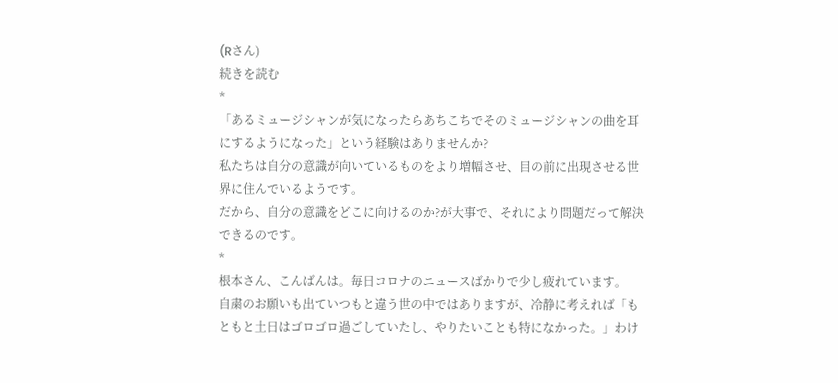(Rさん)
続きを読む
*
「あるミュージシャンが気になったらあちこちでそのミュージシャンの曲を耳にするようになった」という経験はありませんか?
私たちは自分の意識が向いているものをより増幅させ、目の前に出現させる世界に住んでいるようです。
だから、自分の意識をどこに向けるのか?が大事で、それにより問題だって解決できるのです。
*
根本さん、こんばんは。毎日コロナのニュースばかりで少し疲れています。
自粛のお願いも出ていつもと違う世の中ではありますが、冷静に考えれば「もともと土日はゴロゴロ過ごしていたし、やりたいことも特になかった。」わけ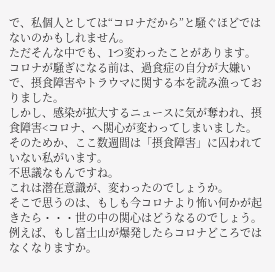で、私個人としては“コロナだから”と騒ぐほどではないのかもしれません。
ただそんな中でも、1つ変わったことがあります。
コロナが騒ぎになる前は、過食症の自分が大嫌いで、摂食障害やトラウマに関する本を読み漁っておりました。
しかし、感染が拡大するニュースに気が奪われ、摂食障害<コロナ、へ関心が変わってしまいました。
そのためか、ここ数週間は「摂食障害」に囚われていない私がいます。
不思議なもんですね。
これは潜在意識が、変わったのでしょうか。
そこで思うのは、もしも今コロナより怖い何かが起きたら・・・世の中の関心はどうなるのでしょう。
例えば、もし富士山が爆発したらコロナどころではなくなりますか。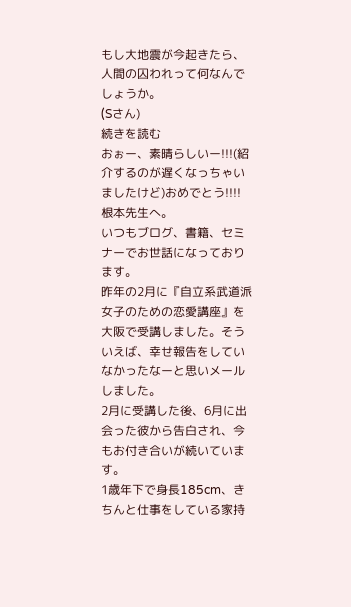もし大地震が今起きたら、人間の囚われって何なんでしょうか。
(Sさん)
続きを読む
おぉー、素晴らしいー!!!(紹介するのが遅くなっちゃいましたけど)おめでとう!!!!
根本先生へ。
いつもブログ、書籍、セミナーでお世話になっております。
昨年の2月に『自立系武道派女子のための恋愛講座』を大阪で受講しました。そういえば、幸せ報告をしていなかったなーと思いメールしました。
2月に受講した後、6月に出会った彼から告白され、今もお付き合いが続いています。
1歳年下で身長185cm、きちんと仕事をしている家持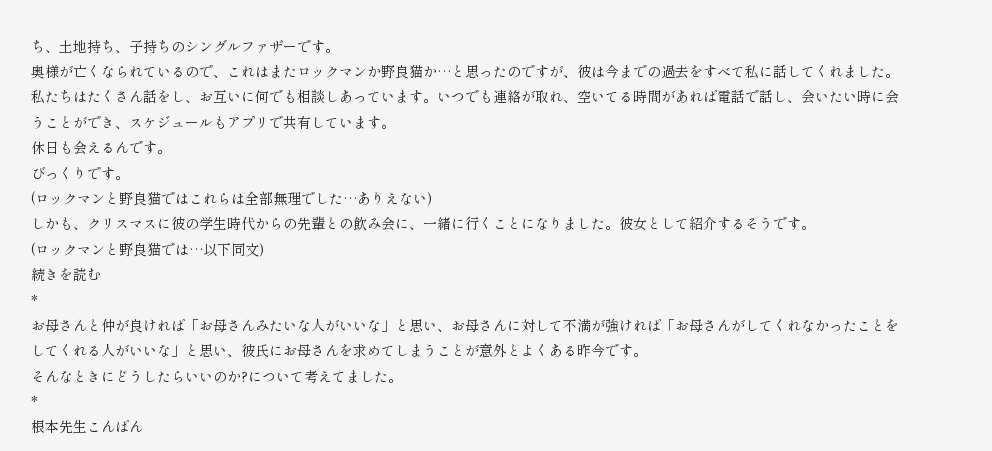ち、土地持ち、子持ちのシングルファザーです。
奥様が亡くなられているので、これはまたロックマンか野良猫か…と思ったのですが、彼は今までの過去をすべて私に話してくれました。
私たちはたくさん話をし、お互いに何でも相談しあっています。いつでも連絡が取れ、空いてる時間があれば電話で話し、会いたい時に会うことができ、スケジュールもアプリで共有しています。
休日も会えるんです。
びっくりです。
(ロックマンと野良猫ではこれらは全部無理でした…ありえない)
しかも、クリスマスに彼の学生時代からの先輩との飲み会に、一緒に行くことになりました。彼女として紹介するそうです。
(ロックマンと野良猫では…以下同文)
続きを読む
*
お母さんと仲が良ければ「お母さんみたいな人がいいな」と思い、お母さんに対して不満が強ければ「お母さんがしてくれなかったことをしてくれる人がいいな」と思い、彼氏にお母さんを求めてしまうことが意外とよくある昨今です。
そんなときにどうしたらいいのか?について考えてました。
*
根本先生こんばん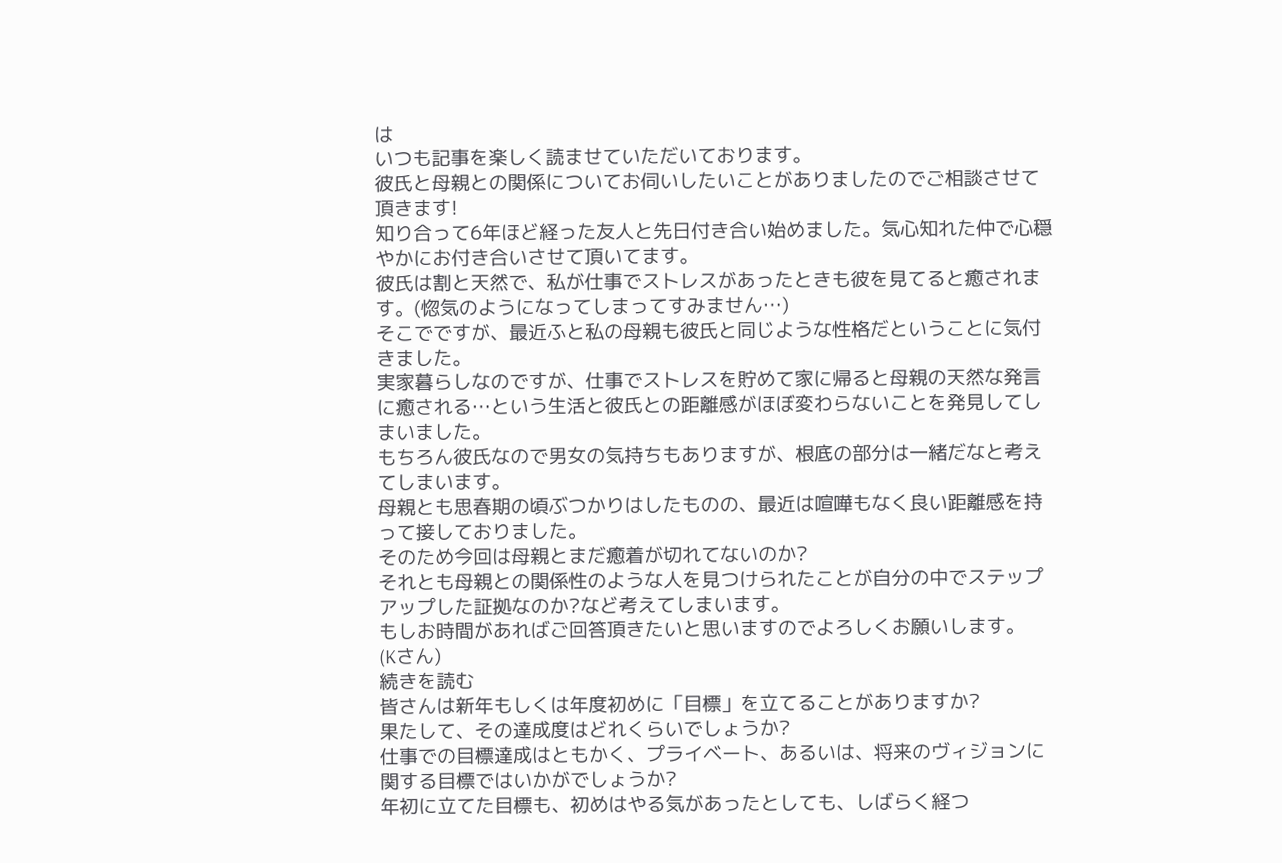は
いつも記事を楽しく読ませていただいております。
彼氏と母親との関係についてお伺いしたいことがありましたのでご相談させて頂きます!
知り合って6年ほど経った友人と先日付き合い始めました。気心知れた仲で心穏やかにお付き合いさせて頂いてます。
彼氏は割と天然で、私が仕事でストレスがあったときも彼を見てると癒されます。(惚気のようになってしまってすみません…)
そこでですが、最近ふと私の母親も彼氏と同じような性格だということに気付きました。
実家暮らしなのですが、仕事でストレスを貯めて家に帰ると母親の天然な発言に癒される…という生活と彼氏との距離感がほぼ変わらないことを発見してしまいました。
もちろん彼氏なので男女の気持ちもありますが、根底の部分は一緒だなと考えてしまいます。
母親とも思春期の頃ぶつかりはしたものの、最近は喧嘩もなく良い距離感を持って接しておりました。
そのため今回は母親とまだ癒着が切れてないのか?
それとも母親との関係性のような人を見つけられたことが自分の中でステップアップした証拠なのか?など考えてしまいます。
もしお時間があればご回答頂きたいと思いますのでよろしくお願いします。
(Kさん)
続きを読む
皆さんは新年もしくは年度初めに「目標」を立てることがありますか?
果たして、その達成度はどれくらいでしょうか?
仕事での目標達成はともかく、プライベート、あるいは、将来のヴィジョンに関する目標ではいかがでしょうか?
年初に立てた目標も、初めはやる気があったとしても、しばらく経つ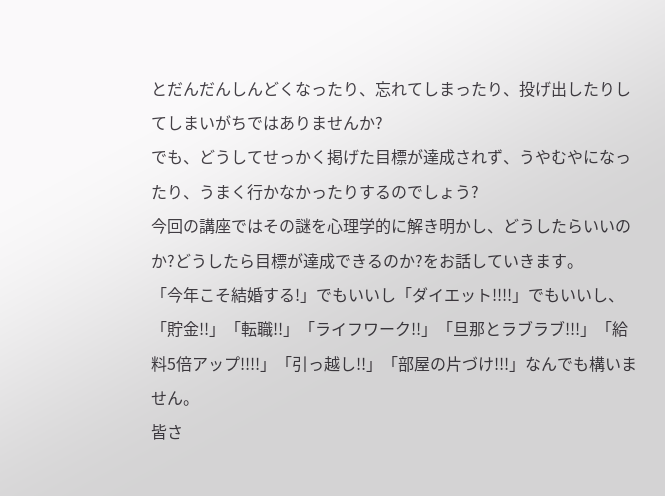とだんだんしんどくなったり、忘れてしまったり、投げ出したりしてしまいがちではありませんか?
でも、どうしてせっかく掲げた目標が達成されず、うやむやになったり、うまく行かなかったりするのでしょう?
今回の講座ではその謎を心理学的に解き明かし、どうしたらいいのか?どうしたら目標が達成できるのか?をお話していきます。
「今年こそ結婚する!」でもいいし「ダイエット!!!!」でもいいし、「貯金!!」「転職!!」「ライフワーク!!」「旦那とラブラブ!!!」「給料5倍アップ!!!!」「引っ越し!!」「部屋の片づけ!!!」なんでも構いません。
皆さ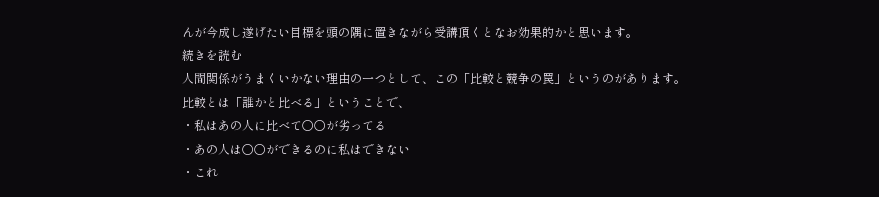んが今成し遂げたい目標を頭の隅に置きながら受講頂くとなお効果的かと思います。
続きを読む
人間関係がうまくいかない理由の一つとして、この「比較と競争の罠」というのがあります。
比較とは「誰かと比べる」ということで、
・私はあの人に比べて○○が劣ってる
・あの人は○○ができるのに私はできない
・これ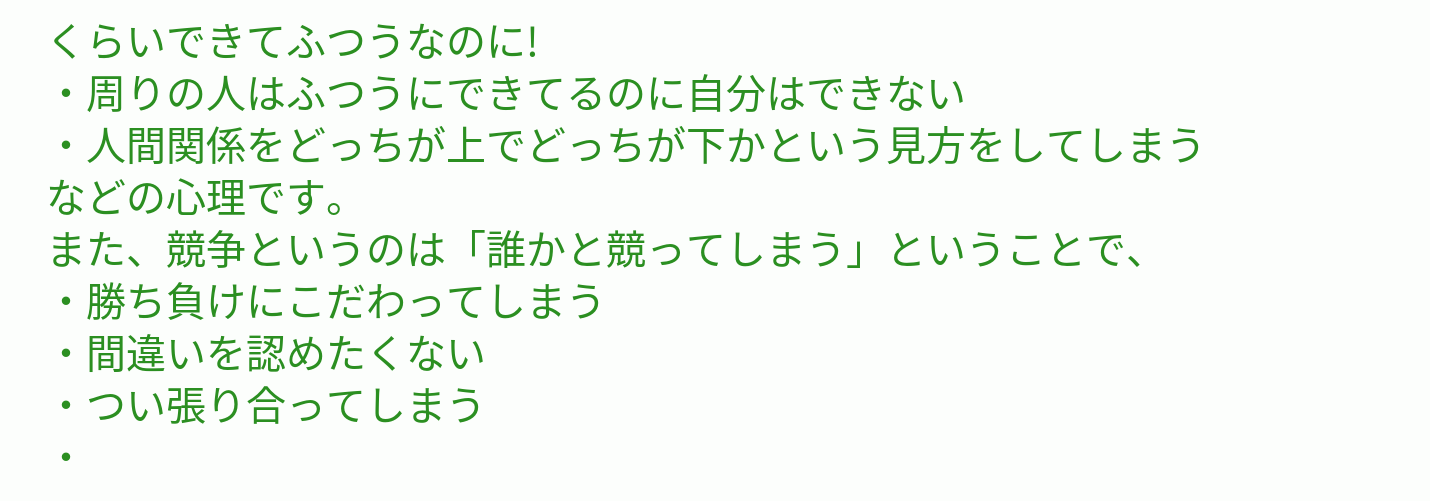くらいできてふつうなのに!
・周りの人はふつうにできてるのに自分はできない
・人間関係をどっちが上でどっちが下かという見方をしてしまう
などの心理です。
また、競争というのは「誰かと競ってしまう」ということで、
・勝ち負けにこだわってしまう
・間違いを認めたくない
・つい張り合ってしまう
・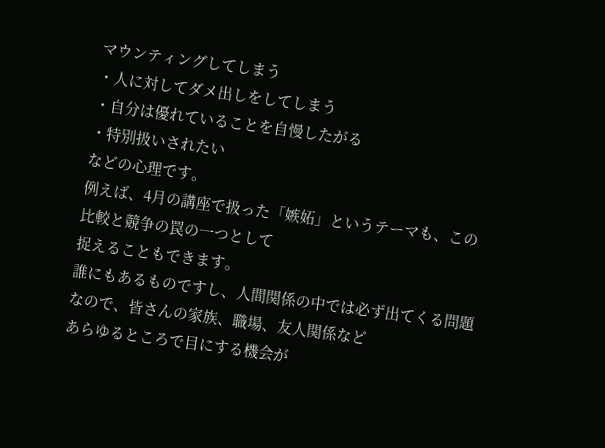マウンティングしてしまう
・人に対してダメ出しをしてしまう
・自分は優れていることを自慢したがる
・特別扱いされたい
などの心理です。
例えば、4月の講座で扱った「嫉妬」というテーマも、この比較と競争の罠の一つとして
捉えることもできます。
誰にもあるものですし、人間関係の中では必ず出てくる問題なので、皆さんの家族、職場、友人関係など
あらゆるところで目にする機会が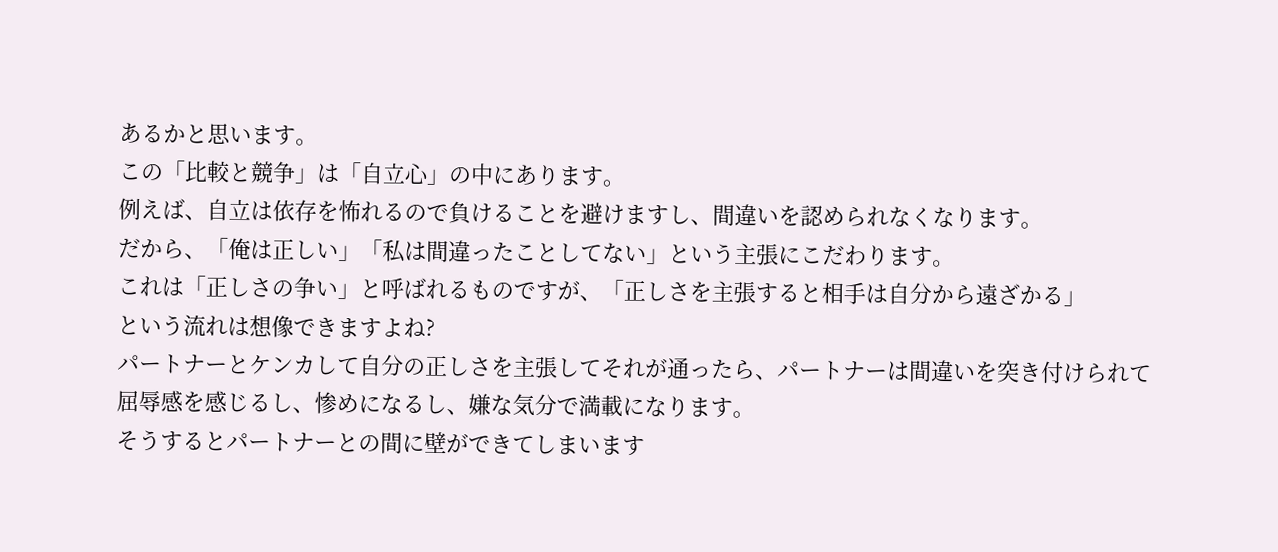あるかと思います。
この「比較と競争」は「自立心」の中にあります。
例えば、自立は依存を怖れるので負けることを避けますし、間違いを認められなくなります。
だから、「俺は正しい」「私は間違ったことしてない」という主張にこだわります。
これは「正しさの争い」と呼ばれるものですが、「正しさを主張すると相手は自分から遠ざかる」
という流れは想像できますよね?
パートナーとケンカして自分の正しさを主張してそれが通ったら、パートナーは間違いを突き付けられて
屈辱感を感じるし、惨めになるし、嫌な気分で満載になります。
そうするとパートナーとの間に壁ができてしまいます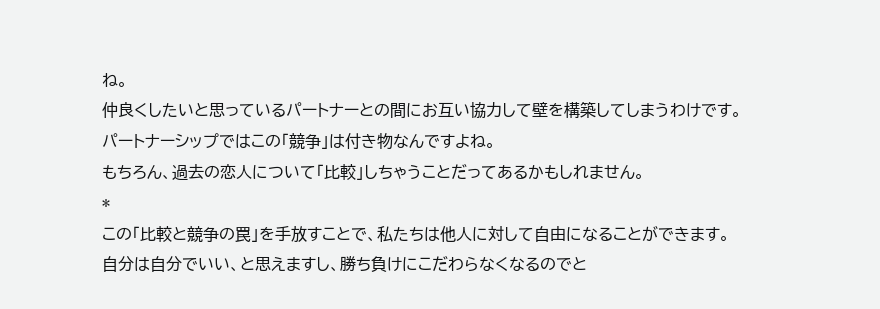ね。
仲良くしたいと思っているパートナーとの間にお互い協力して壁を構築してしまうわけです。
パートナーシップではこの「競争」は付き物なんですよね。
もちろん、過去の恋人について「比較」しちゃうことだってあるかもしれません。
*
この「比較と競争の罠」を手放すことで、私たちは他人に対して自由になることができます。
自分は自分でいい、と思えますし、勝ち負けにこだわらなくなるのでと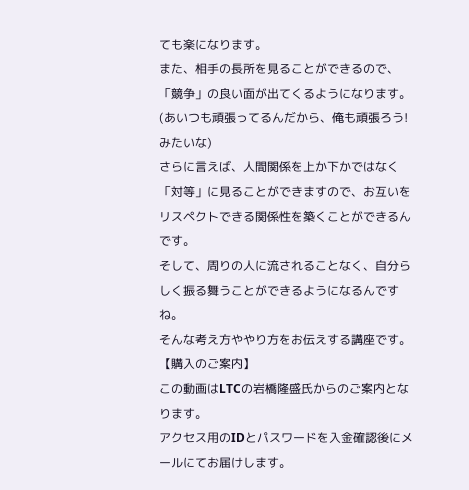ても楽になります。
また、相手の長所を見ることができるので、「競争」の良い面が出てくるようになります。
(あいつも頑張ってるんだから、俺も頑張ろう!みたいな)
さらに言えば、人間関係を上か下かではなく「対等」に見ることができますので、お互いを
リスペクトできる関係性を築くことができるんです。
そして、周りの人に流されることなく、自分らしく振る舞うことができるようになるんですね。
そんな考え方ややり方をお伝えする講座です。
【購入のご案内】
この動画はLTCの岩橋隆盛氏からのご案内となります。
アクセス用のIDとパスワードを入金確認後にメールにてお届けします。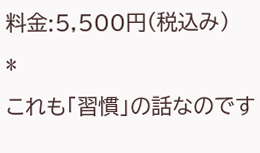料金:5,500円(税込み)
*
これも「習慣」の話なのです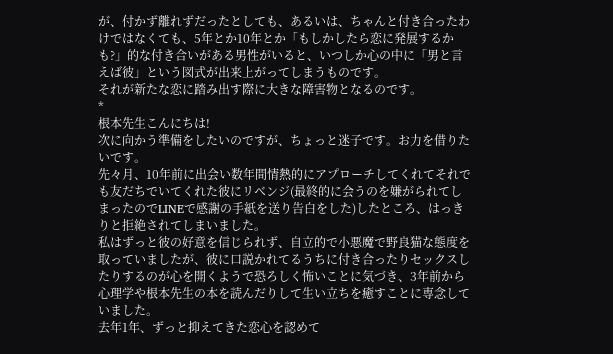が、付かず離れずだったとしても、あるいは、ちゃんと付き合ったわけではなくても、5年とか10年とか「もしかしたら恋に発展するかも?」的な付き合いがある男性がいると、いつしか心の中に「男と言えば彼」という図式が出来上がってしまうものです。
それが新たな恋に踏み出す際に大きな障害物となるのです。
*
根本先生こんにちは!
次に向かう準備をしたいのですが、ちょっと迷子です。お力を借りたいです。
先々月、10年前に出会い数年間情熱的にアプローチしてくれてそれでも友だちでいてくれた彼にリベンジ(最終的に会うのを嫌がられてしまったのでLINEで感謝の手紙を送り告白をした)したところ、はっきりと拒絶されてしまいました。
私はずっと彼の好意を信じられず、自立的で小悪魔で野良猫な態度を取っていましたが、彼に口説かれてるうちに付き合ったりセックスしたりするのが心を開くようで恐ろしく怖いことに気づき、3年前から心理学や根本先生の本を読んだりして生い立ちを癒すことに専念していました。
去年1年、ずっと抑えてきた恋心を認めて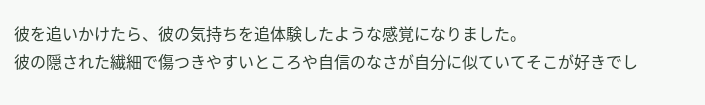彼を追いかけたら、彼の気持ちを追体験したような感覚になりました。
彼の隠された繊細で傷つきやすいところや自信のなさが自分に似ていてそこが好きでし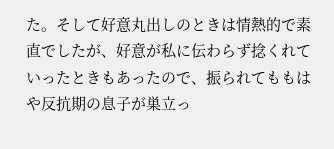た。そして好意丸出しのときは情熱的で素直でしたが、好意が私に伝わらず捻くれていったときもあったので、振られてももはや反抗期の息子が巣立っ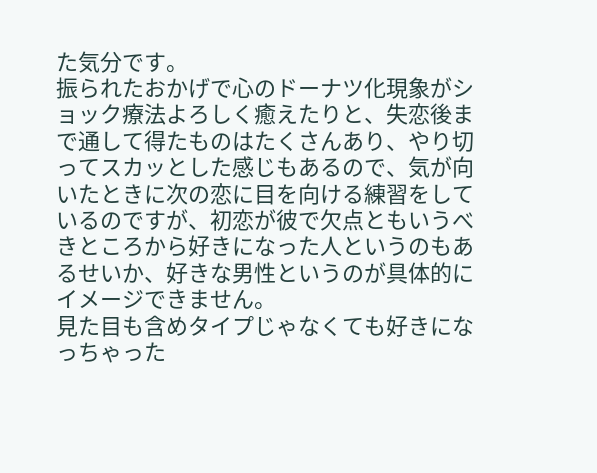た気分です。
振られたおかげで心のドーナツ化現象がショック療法よろしく癒えたりと、失恋後まで通して得たものはたくさんあり、やり切ってスカッとした感じもあるので、気が向いたときに次の恋に目を向ける練習をしているのですが、初恋が彼で欠点ともいうべきところから好きになった人というのもあるせいか、好きな男性というのが具体的にイメージできません。
見た目も含めタイプじゃなくても好きになっちゃった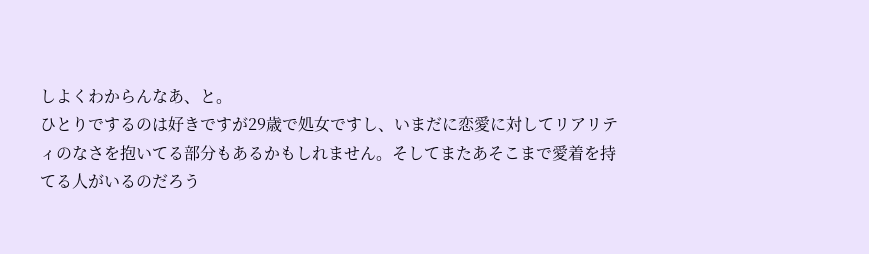しよくわからんなあ、と。
ひとりでするのは好きですが29歳で処女ですし、いまだに恋愛に対してリアリティのなさを抱いてる部分もあるかもしれません。そしてまたあそこまで愛着を持てる人がいるのだろう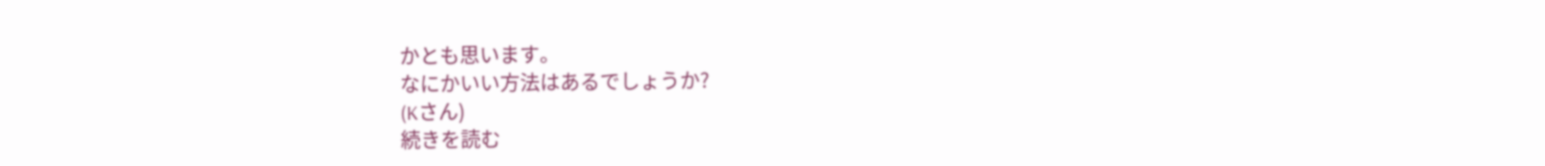かとも思います。
なにかいい方法はあるでしょうか?
(Kさん)
続きを読む